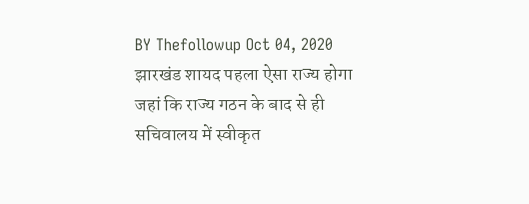BY Thefollowup Oct 04, 2020
झारखंड शायद पहला ऐसा राज्य होगा जहां कि राज्य गठन के बाद से ही सचिवालय में स्वीकृत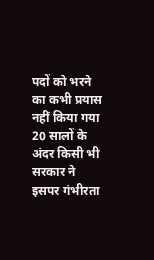पदों को भरने का कभी प्रयास नहीं किया गया 20 सालों के अंदर किसी भी सरकार ने इसपर गंभीरता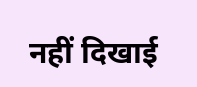नहीं दिखाई